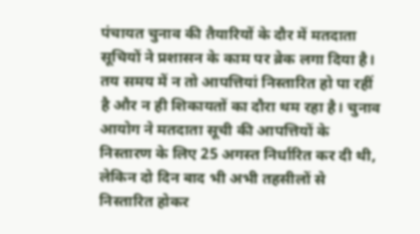पंचायत चुनाव की तैयारियों के दौर में मतदाता सूचियों ने प्रशासन के काम पर ब्रेक लगा दिया है। तय समय में न तो आपत्तियां निस्तारित हो पा रहीं है और न ही शिकायतों का दौरा थम रहा है। चुनाव आयोग ने मतदाता सूची की आपत्तियों के निस्तारण के लिए 25 अगस्त निर्धारित कर दी थी, लेकिन दो दिन बाद भी अभी तहसीलों से निस्तारित होकर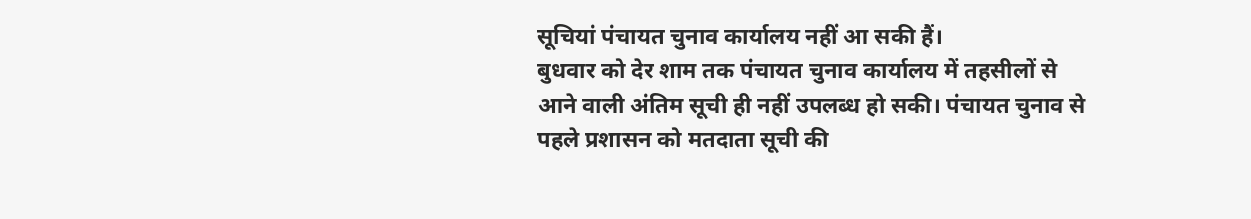सूचियां पंचायत चुनाव कार्यालय नहीं आ सकी हैं।
बुधवार को देर शाम तक पंचायत चुनाव कार्यालय में तहसीलों से आने वाली अंतिम सूची ही नहीं उपलब्ध हो सकी। पंचायत चुनाव से पहले प्रशासन को मतदाता सूची की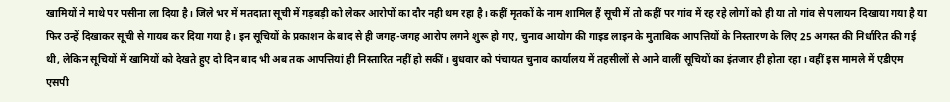खामियों ने माथे पर पसीना ला दिया है। जिले भर में मतदाता सूची में गड़बड़ी को लेकर आरोपों का दौर नही थम रहा है। कहीं मृतकों के नाम शामिल हैं सूची में तो कहीं पर गांव में रह रहे लोगों को ही या तो गांव से पलायन दिखाया गया है या फिर उन्हें दिखाकर सूची से गायब कर दिया गया है। इन सूचियों के प्रकाशन के बाद से ही जगह-जगह आरोप लगने शुरू हो गए, चुनाव आयोग की गाइड लाइन के मुताबिक आपत्तियों के निस्तारण के लिए 25 अगस्त की निर्धारित की गई थी, लेकिन सूचियों में खामियों को देखते हुए दो दिन बाद भी अब तक आपत्तियां ही निस्तारित नहीं हो सकीं। बुधवार को पंचायत चुनाव कार्यालय में तहसीलों से आने वालीं सूचियों का इंतजार ही होता रहा। वहीं इस मामले में एडीएम एसपी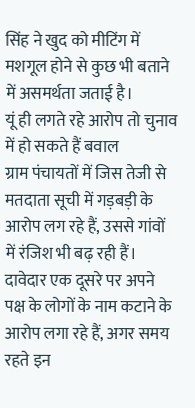सिंह ने खुद को मीटिंग में मशगूल होने से कुछ भी बताने में असमर्थता जताई है।
यूं ही लगते रहे आरोप तो चुनाव में हो सकते हैं बवाल
ग्राम पंचायतों में जिस तेजी से मतदाता सूची में गड़बड़ी के आरोप लग रहे हैं, उससे गांवों में रंजिश भी बढ़ रही हैं। दावेदार एक दूसरे पर अपने पक्ष के लोगों के नाम कटाने के आरोप लगा रहे हैं, अगर समय रहते इन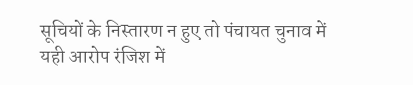सूचियों के निस्तारण न हुए तो पंचायत चुनाव में यही आरोप रंजिश में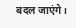बदल जाएंगे।